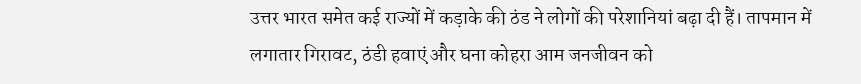उत्तर भारत समेत कई राज्यों में कड़ाके की ठंड ने लोगों की परेशानियां बढ़ा दी हैं। तापमान में लगातार गिरावट, ठंडी हवाएं और घना कोहरा आम जनजीवन को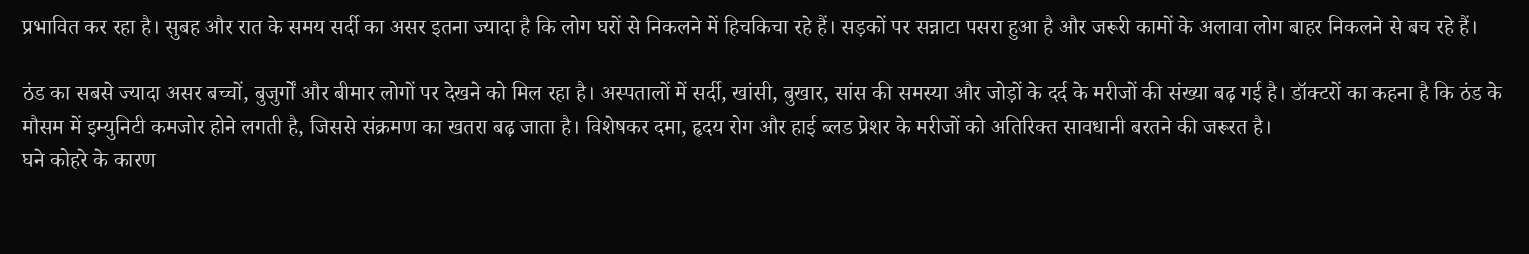प्रभावित कर रहा है। सुबह और रात के समय सर्दी का असर इतना ज्यादा है कि लोग घरों से निकलने में हिचकिचा रहे हैं। सड़कों पर सन्नाटा पसरा हुआ है और जरूरी कामों के अलावा लोग बाहर निकलने से बच रहे हैं।

ठंड का सबसे ज्यादा असर बच्चों, बुजुर्गों और बीमार लोगों पर देखने को मिल रहा है। अस्पतालों में सर्दी, खांसी, बुखार, सांस की समस्या और जोड़ों के दर्द के मरीजों की संख्या बढ़ गई है। डॉक्टरों का कहना है कि ठंड के मौसम में इम्युनिटी कमजोर होने लगती है, जिससे संक्रमण का खतरा बढ़ जाता है। विशेषकर दमा, हृदय रोग और हाई ब्लड प्रेशर के मरीजों को अतिरिक्त सावधानी बरतने की जरूरत है।
घने कोहरे के कारण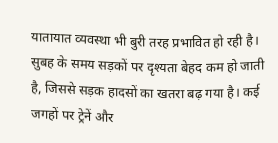यातायात व्यवस्था भी बुरी तरह प्रभावित हो रही है। सुबह के समय सड़कों पर दृश्यता बेहद कम हो जाती है, जिससे सड़क हादसों का खतरा बढ़ गया है। कई जगहों पर ट्रेनें और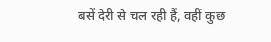बसें देरी से चल रही हैं, वहीं कुछ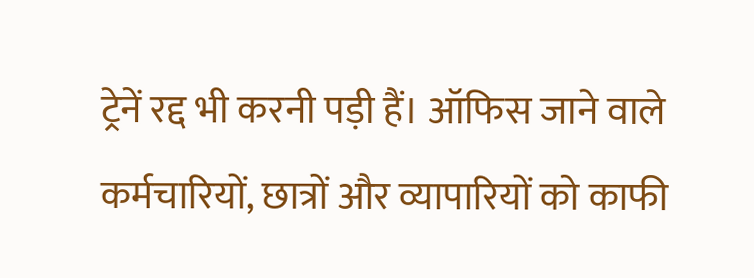ट्रेनें रद्द भी करनी पड़ी हैं। ऑफिस जाने वाले कर्मचारियों, छात्रों और व्यापारियों को काफी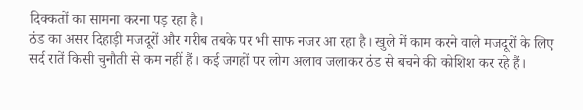दिक्कतों का सामना करना पड़ रहा है।
ठंड का असर दिहाड़ी मजदूरों और गरीब तबके पर भी साफ नजर आ रहा है। खुले में काम करने वाले मजदूरों के लिए सर्द रातें किसी चुनौती से कम नहीं हैं। कई जगहों पर लोग अलाव जलाकर ठंड से बचने की कोशिश कर रहे हैं।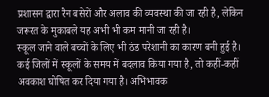प्रशासन द्वारा रैन बसेरों और अलाव की व्यवस्था की जा रही है, लेकिन जरूरत के मुकाबले यह अभी भी कम मानी जा रही है।
स्कूल जाने वाले बच्चों के लिए भी ठंड परेशानी का कारण बनी हुई है। कई जिलों में स्कूलों के समय में बदलाव किया गया है, तो कहीं-कहीं अवकाश घोषित कर दिया गया है। अभिभावक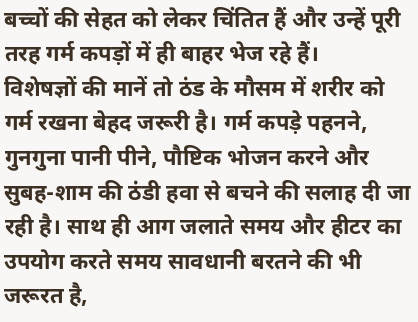बच्चों की सेहत को लेकर चिंतित हैं और उन्हें पूरी तरह गर्म कपड़ों में ही बाहर भेज रहे हैं।
विशेषज्ञों की मानें तो ठंड के मौसम में शरीर को गर्म रखना बेहद जरूरी है। गर्म कपड़े पहनने, गुनगुना पानी पीने, पौष्टिक भोजन करने और सुबह-शाम की ठंडी हवा से बचने की सलाह दी जा रही है। साथ ही आग जलाते समय और हीटर का उपयोग करते समय सावधानी बरतने की भी जरूरत है,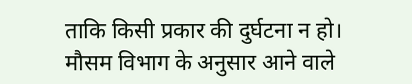ताकि किसी प्रकार की दुर्घटना न हो।
मौसम विभाग के अनुसार आने वाले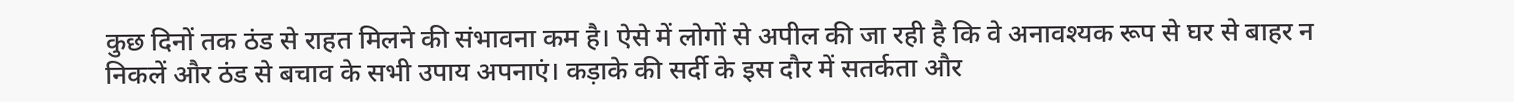कुछ दिनों तक ठंड से राहत मिलने की संभावना कम है। ऐसे में लोगों से अपील की जा रही है कि वे अनावश्यक रूप से घर से बाहर न निकलें और ठंड से बचाव के सभी उपाय अपनाएं। कड़ाके की सर्दी के इस दौर में सतर्कता और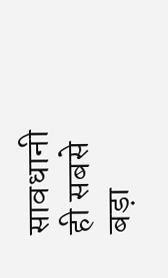सावधानी ही सबसे बड़ा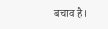बचाव है।